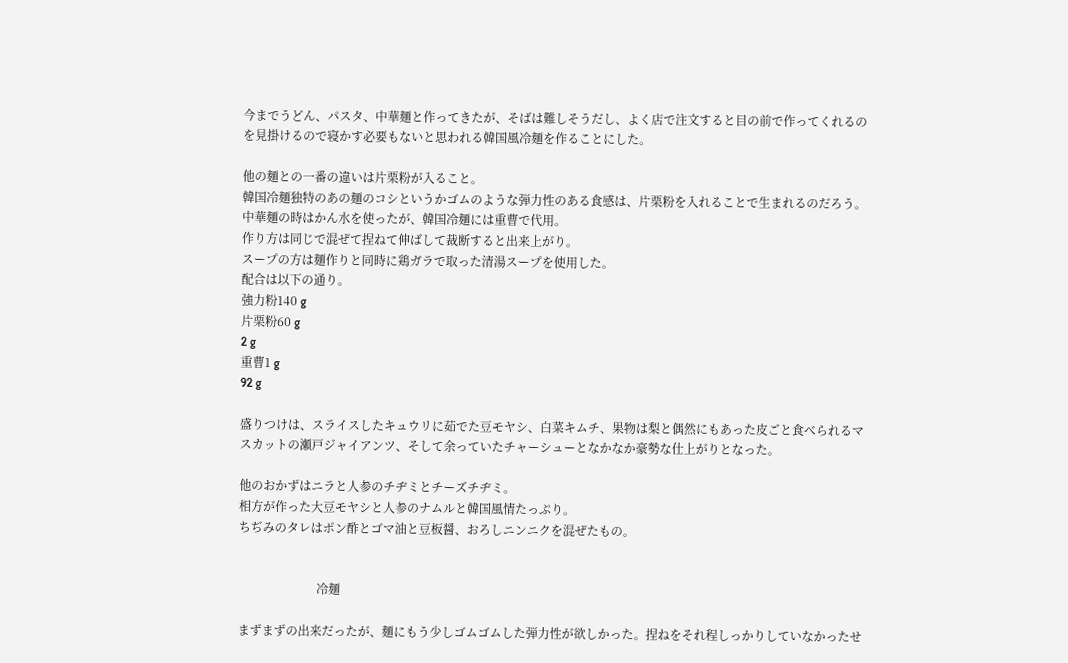今までうどん、パスタ、中華麺と作ってきたが、そばは難しそうだし、よく店で注文すると目の前で作ってくれるのを見掛けるので寝かす必要もないと思われる韓国風冷麺を作ることにした。

他の麺との一番の違いは片栗粉が入ること。
韓国冷麺独特のあの麺のコシというかゴムのような弾力性のある食感は、片栗粉を入れることで生まれるのだろう。
中華麺の時はかん水を使ったが、韓国冷麺には重曹で代用。
作り方は同じで混ぜて捏ねて伸ばして裁断すると出来上がり。
スープの方は麺作りと同時に鶏ガラで取った清湯スープを使用した。
配合は以下の通り。
強力粉140 g
片栗粉60 g
2 g
重曹1 g
92 g

盛りつけは、スライスしたキュウリに茹でた豆モヤシ、白菜キムチ、果物は梨と偶然にもあった皮ごと食べられるマスカットの瀬戸ジャイアンツ、そして余っていたチャーシューとなかなか豪勢な仕上がりとなった。

他のおかずはニラと人参のチヂミとチーズチヂミ。
相方が作った大豆モヤシと人参のナムルと韓国風情たっぷり。
ちぢみのタレはポン酢とゴマ油と豆板醤、おろしニンニクを混ぜたもの。


                          冷麺

まずまずの出来だったが、麺にもう少しゴムゴムした弾力性が欲しかった。捏ねをそれ程しっかりしていなかったせ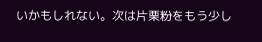いかもしれない。次は片栗粉をもう少し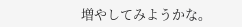増やしてみようかな。